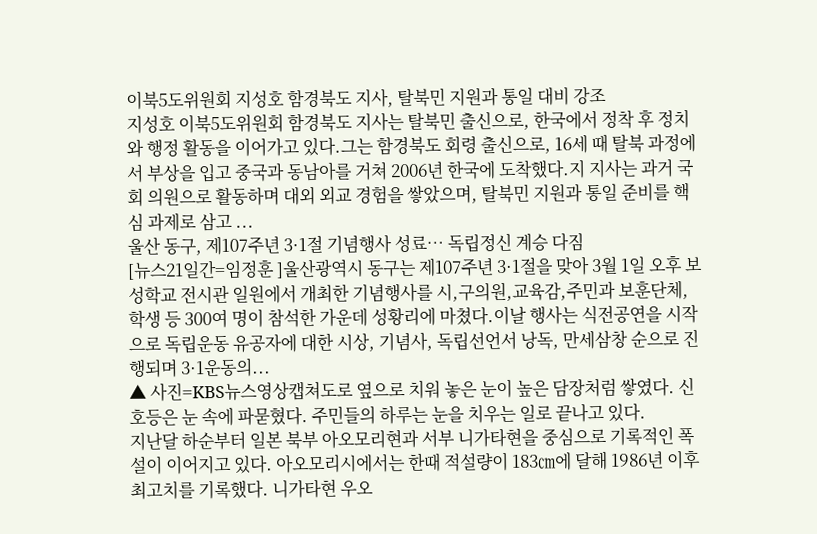이북5도위원회 지성호 함경북도 지사, 탈북민 지원과 통일 대비 강조
지성호 이북5도위원회 함경북도 지사는 탈북민 출신으로, 한국에서 정착 후 정치와 행정 활동을 이어가고 있다.그는 함경북도 회령 출신으로, 16세 때 탈북 과정에서 부상을 입고 중국과 동남아를 거쳐 2006년 한국에 도착했다.지 지사는 과거 국회 의원으로 활동하며 대외 외교 경험을 쌓았으며, 탈북민 지원과 통일 준비를 핵심 과제로 삼고 ...
울산 동구, 제107주년 3·1절 기념행사 성료… 독립정신 계승 다짐
[뉴스21일간=임정훈 ]울산광역시 동구는 제107주년 3·1절을 맞아 3월 1일 오후 보성학교 전시관 일원에서 개최한 기념행사를 시,구의원,교육감,주민과 보훈단체, 학생 등 300여 명이 참석한 가운데 성황리에 마쳤다.이날 행사는 식전공연을 시작으로 독립운동 유공자에 대한 시상, 기념사, 독립선언서 낭독, 만세삼창 순으로 진행되며 3·1운동의...
▲ 사진=KBS뉴스영상캡쳐도로 옆으로 치워 놓은 눈이 높은 담장처럼 쌓였다. 신호등은 눈 속에 파묻혔다. 주민들의 하루는 눈을 치우는 일로 끝나고 있다.
지난달 하순부터 일본 북부 아오모리현과 서부 니가타현을 중심으로 기록적인 폭설이 이어지고 있다. 아오모리시에서는 한때 적설량이 183㎝에 달해 1986년 이후 최고치를 기록했다. 니가타현 우오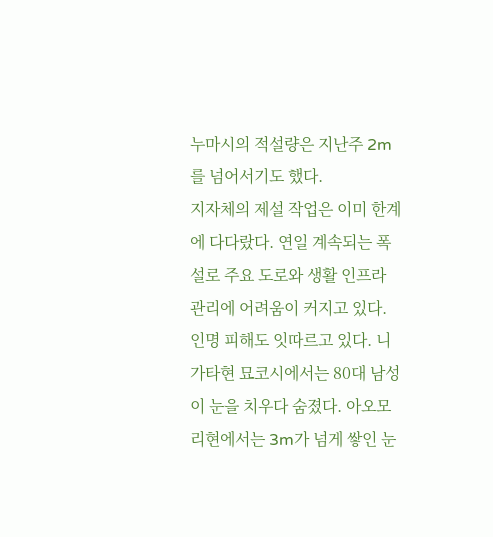누마시의 적설량은 지난주 2m를 넘어서기도 했다.
지자체의 제설 작업은 이미 한계에 다다랐다. 연일 계속되는 폭설로 주요 도로와 생활 인프라 관리에 어려움이 커지고 있다.
인명 피해도 잇따르고 있다. 니가타현 묘코시에서는 80대 남성이 눈을 치우다 숨졌다. 아오모리현에서는 3m가 넘게 쌓인 눈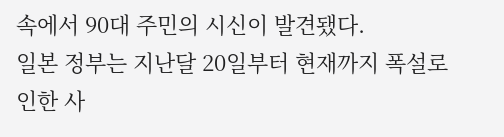속에서 90대 주민의 시신이 발견됐다.
일본 정부는 지난달 20일부터 현재까지 폭설로 인한 사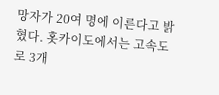망자가 20여 명에 이른다고 밝혔다. 홋카이도에서는 고속도로 3개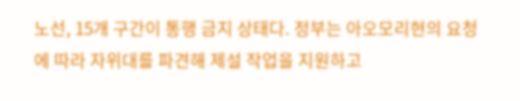노선, 15개 구간이 통행 금지 상태다. 정부는 아오모리현의 요청에 따라 자위대를 파견해 제설 작업을 지원하고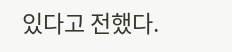있다고 전했다.